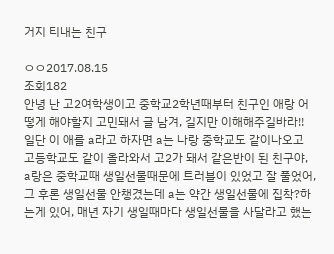거지 티내는 친구

ㅇㅇ2017.08.15
조회182
안녕 난 고2여학생이고 중학교2학년때부터 친구인 애랑 어떻게 해야할지 고민돼서 글 남겨, 길지만 이해해주길바라!! 일단 이 애를 a라고 하자면 a는 나랑 중학교도 같이나오고 고등학교도 같이 올라와서 고2가 돼서 같은반이 된 친구야, a랑은 중학교때 생일선물때문에 트러블이 있었고 잘 풀었어, 그 후론 생일선물 안챙겼는데 a는 약간 생일선물에 집착?하는게 있어, 매년 자기 생일때마다 생일선물을 사달라고 했는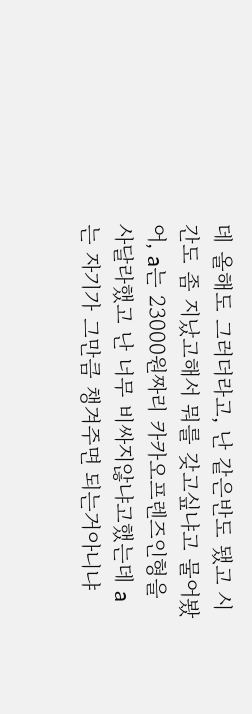데 올해도 그러더라고, 난 같은반도 됐고 시간도 좀 지났고해서 뭐를 갖고싶냐고 물어봤 어, a는 23000원짜리 카카오프렌즈인형을 사달라했고 난 너무 비싸지않냐고했는데 a는 자기가 그만큼 챙겨주면 되는거아니냐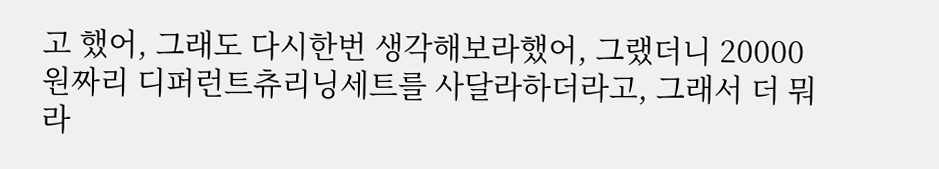고 했어, 그래도 다시한번 생각해보라했어, 그랬더니 20000원짜리 디퍼런트츄리닝세트를 사달라하더라고, 그래서 더 뭐라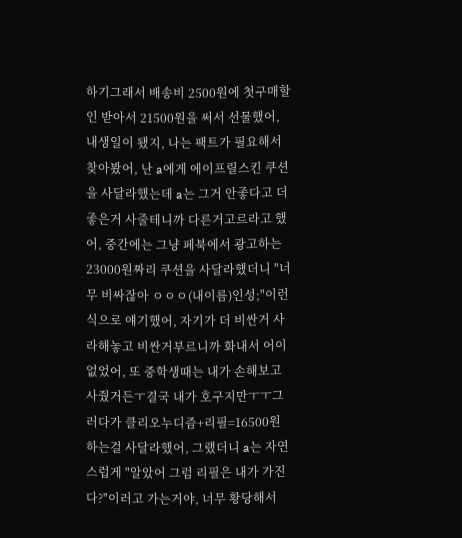하기그래서 배송비 2500원에 첫구매할인 받아서 21500원을 써서 선물했어, 내생일이 됐지, 나는 팩트가 필요해서 찾아봤어, 난 a에게 에이프릴스킨 쿠션을 사달라했는데 a는 그거 안좋다고 더 좋은거 사줄테니까 다른거고르라고 했어, 중간에는 그냥 페북에서 광고하는 23000원짜리 쿠션을 사달라했더니 "너무 비싸잖아 ㅇㅇㅇ(내이름)인성;"이런식으로 얘기했어, 자기가 더 비싼거 사라해놓고 비싼거부르니까 화내서 어이없었어, 또 중학생때는 내가 손해보고 사줬거든ㅜ결국 내가 호구지만ㅜㅜ그러다가 클리오누디즘+리필=16500원하는걸 사달라했어, 그랬더니 a는 자연스럽게 "알았어 그럼 리필은 내가 가진다?"이러고 가는거야, 너무 황당해서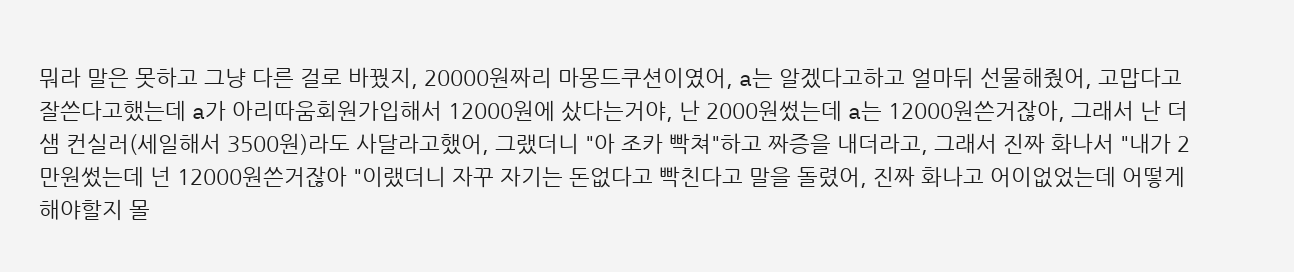뭐라 말은 못하고 그냥 다른 걸로 바꿨지, 20000원짜리 마몽드쿠션이였어, a는 알겠다고하고 얼마뒤 선물해줬어, 고맙다고 잘쓴다고했는데 a가 아리따움회원가입해서 12000원에 샀다는거야, 난 2000원썼는데 a는 12000원쓴거잖아, 그래서 난 더샘 컨실러(세일해서 3500원)라도 사달라고했어, 그랬더니 "아 조카 빡쳐"하고 짜증을 내더라고, 그래서 진짜 화나서 "내가 2만원썼는데 넌 12000원쓴거잖아 "이랬더니 자꾸 자기는 돈없다고 빡친다고 말을 돌렸어, 진짜 화나고 어이없었는데 어떻게 해야할지 몰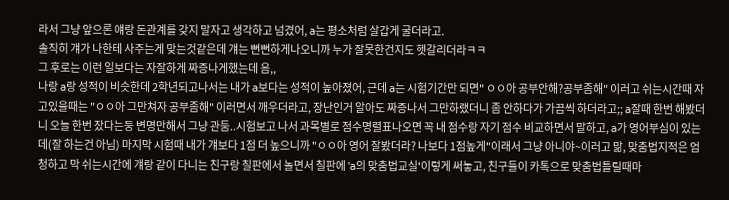라서 그냥 앞으론 얘랑 돈관계를 갖지 말자고 생각하고 넘겼어, a는 평소처럼 살갑게 굴더라고.
솔직히 걔가 나한테 사주는게 맞는것같은데 걔는 뻔뻔하게나오니까 누가 잘못한건지도 헷갈리더라ㅋㅋ
그 후로는 이런 일보다는 자잘하게 짜증나게했는데 음,,
나랑 a랑 성적이 비슷한데 2학년되고나서는 내가 a보다는 성적이 높아졌어, 근데 a는 시험기간만 되면" ㅇㅇ아 공부안해?공부좀해" 이러고 쉬는시간때 자고있을때는 "ㅇㅇ아 그만쳐자 공부좀해" 이러면서 깨우더라고, 장난인거 알아도 짜증나서 그만하랬더니 좀 안하다가 가끔씩 하더라고;; a잘때 한번 해봤더니 오늘 한번 잤다는둥 변명만해서 그냥 관둠..시험보고 나서 과목별로 점수명렬표나오면 꼭 내 점수랑 자기 점수 비교하면서 말하고, a가 영어부심이 있는데(잘 하는건 아님) 마지막 시험때 내가 걔보다 1점 더 높으니까 "ㅇㅇ아 영어 잘봤더라? 나보다 1점높게"이래서 그냥 아니야~이러고 맒, 맞춤법지적은 엄청하고 막 쉬는시간에 걔랑 같이 다니는 친구랑 칠판에서 놀면서 칠판에 'a의 맞춤법교실'이렇게 써놓고, 친구들이 카톡으로 맞춤법틀릴때마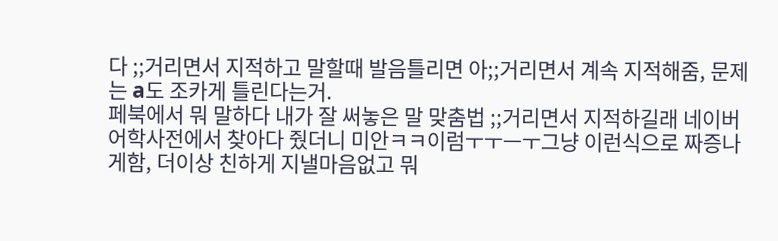다 ;;거리면서 지적하고 말할때 발음틀리면 아;;거리면서 계속 지적해줌, 문제는 a도 조카게 틀린다는거.
페북에서 뭐 말하다 내가 잘 써놓은 말 맞춤법 ;;거리면서 지적하길래 네이버 어학사전에서 찾아다 줬더니 미안ㅋㅋ이럼ㅜㅜㅡㅜ그냥 이런식으로 짜증나게함, 더이상 친하게 지낼마음없고 뭐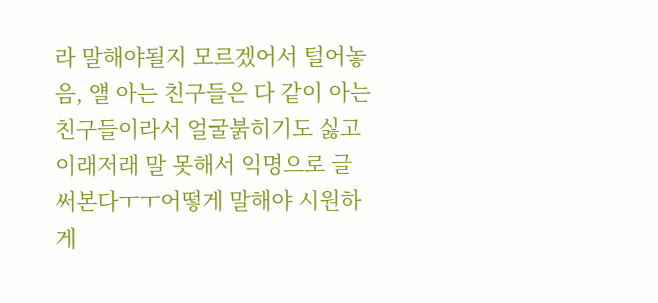라 말해야될지 모르겠어서 털어놓음, 얠 아는 친구들은 다 같이 아는 친구들이라서 얼굴붉히기도 싫고 이래저래 말 못해서 익명으로 글 써본다ㅜㅜ어떻게 말해야 시원하게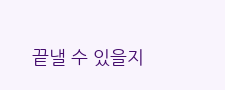끝낼 수 있을지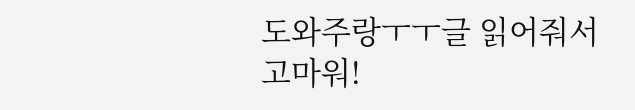도와주랑ㅜㅜ글 읽어줘서 고마워!